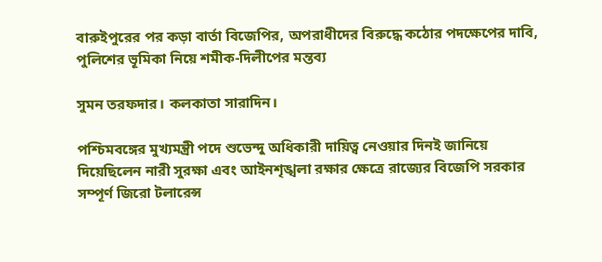বারুইপুরের পর কড়া বার্তা বিজেপির, অপরাধীদের বিরুদ্ধে কঠোর পদক্ষেপের দাবি, পুলিশের ভূমিকা নিয়ে শমীক-দিলীপের মন্তব্য

সুমন তরফদার। কলকাতা সারাদিন।

পশ্চিমবঙ্গের মুখ্যমন্ত্রী পদে শুভেন্দু অধিকারী দায়িত্ব নেওয়ার দিনই জানিয়ে দিয়েছিলেন নারী সুরক্ষা এবং আইনশৃঙ্খলা রক্ষার ক্ষেত্রে রাজ্যের বিজেপি সরকার সম্পূর্ণ জিরো টলারেন্স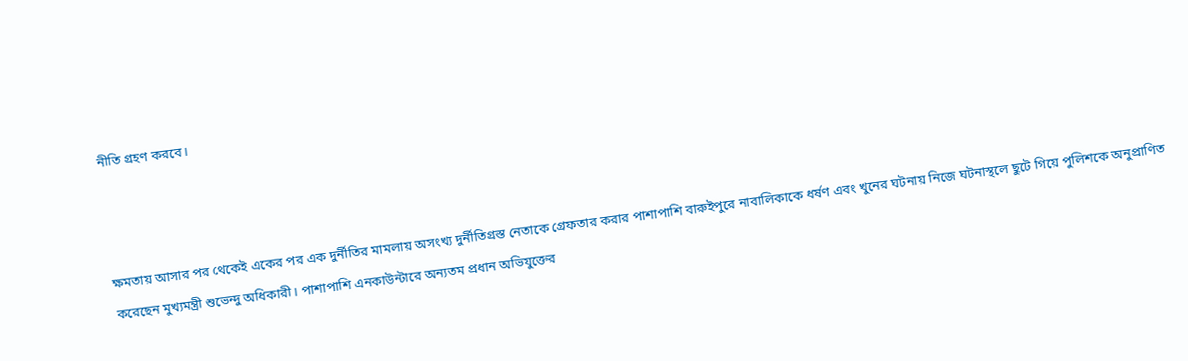নীতি গ্রহণ করবে।



ক্ষমতায় আসার পর থেকেই একের পর এক দুর্নীতির মামলায় অসংখ্য দুর্নীতিগ্রস্ত নেতাকে গ্রেফতার করার পাশাপাশি বারুইপুরে নাবালিকাকে ধর্ষণ এবং খুনের ঘটনায় নিজে ঘটনাস্থলে ছুটে গিয়ে পুলিশকে অনুপ্রাণিত করেছেন মুখ্যমন্ত্রী শুভেন্দু অধিকারী। পাশাপাশি এনকাউন্টারে অন্যতম প্রধান অভিযুক্তের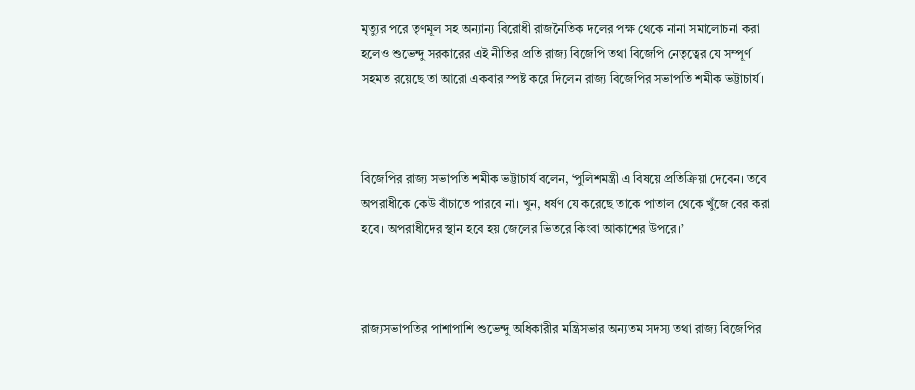মৃত্যুর পরে তৃণমূল সহ অন্যান্য বিরোধী রাজনৈতিক দলের পক্ষ থেকে নানা সমালোচনা করা হলেও শুভেন্দু সরকারের এই নীতির প্রতি রাজ্য বিজেপি তথা বিজেপি নেতৃত্বের যে সম্পূর্ণ সহমত রয়েছে তা আরো একবার স্পষ্ট করে দিলেন রাজ্য বিজেপির সভাপতি শমীক ভট্টাচার্য।



বিজেপির রাজ্য সভাপতি শমীক ভট্টাচার্য বলেন, ‘পুলিশমন্ত্রী এ বিষয়ে প্রতিক্রিয়া দেবেন। তবে অপরাধীকে কেউ বাঁচাতে পারবে না। খুন, ধর্ষণ যে করেছে তাকে পাতাল থেকে খুঁজে বের করা হবে। অপরাধীদের স্থান হবে হয় জেলের ভিতরে কিংবা আকাশের উপরে।’



রাজ্যসভাপতির পাশাপাশি শুভেন্দু অধিকারীর মন্ত্রিসভার অন্যতম সদস্য তথা রাজ্য বিজেপির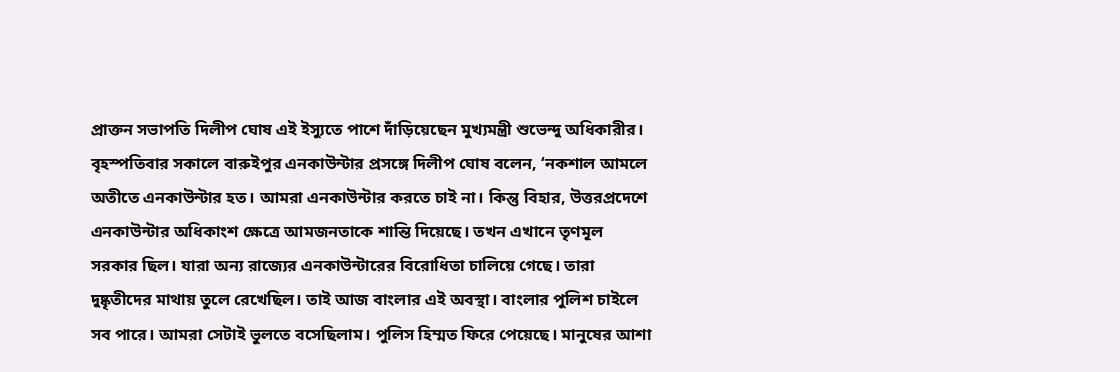প্রাক্তন সভাপতি দিলীপ ঘোষ এই ইস্যুতে পাশে দাঁড়িয়েছেন মুখ্যমন্ত্রী শুভেন্দু অধিকারীর। বৃহস্পতিবার সকালে বারুইপুর এনকাউন্টার প্রসঙ্গে দিলীপ ঘোষ বলেন, ‘নকশাল আমলে অতীতে এনকাউন্টার হত। আমরা এনকাউন্টার করতে চাই না। কিন্তু বিহার, উত্তরপ্রদেশে এনকাউন্টার অধিকাংশ ক্ষেত্রে আমজনতাকে শান্তি দিয়েছে। তখন এখানে তৃণমূল সরকার ছিল। যারা অন্য রাজ্যের এনকাউন্টারের বিরোধিতা চালিয়ে গেছে। তারা দুষ্কৃতীদের মাথায় তুলে রেখেছিল। তাই আজ বাংলার এই অবস্থা। বাংলার পুলিশ চাইলে সব পারে। আমরা সেটাই ভুলতে বসেছিলাম। পুলিস হিম্মত ফিরে পেয়েছে। মানুষের আশা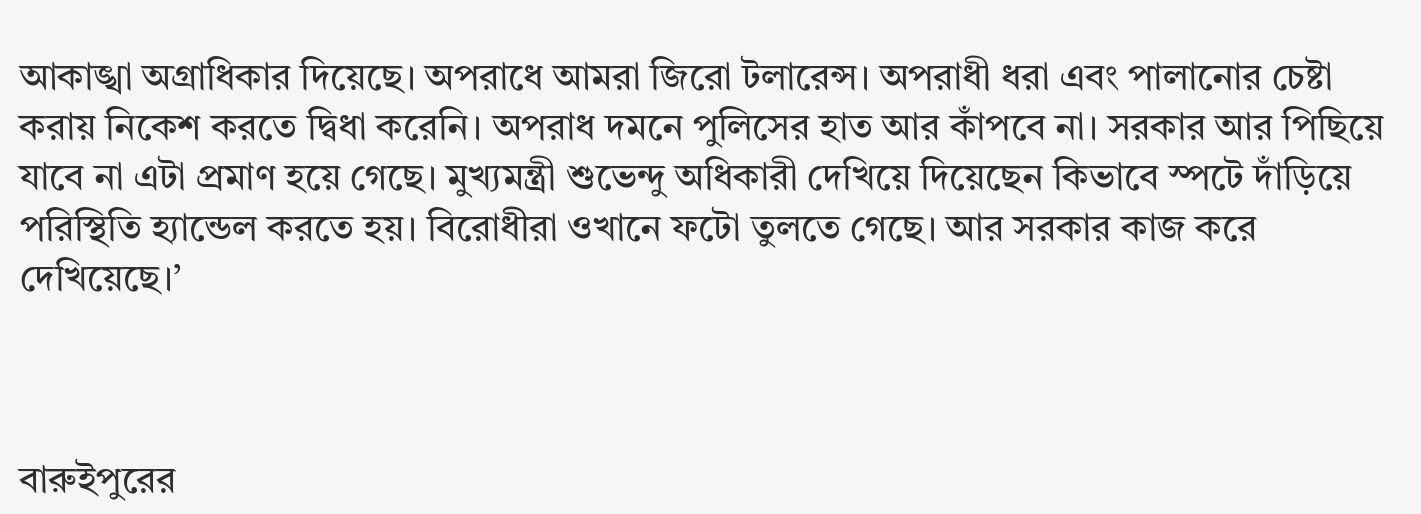আকাঙ্খা অগ্রাধিকার দিয়েছে। অপরাধে আমরা জিরো টলারেন্স। অপরাধী ধরা এবং পালানোর চেষ্টা করায় নিকেশ করতে দ্বিধা করেনি। অপরাধ দমনে পুলিসের হাত আর কাঁপবে না। সরকার আর পিছিয়ে যাবে না এটা প্রমাণ হয়ে গেছে। মুখ্যমন্ত্রী শুভেন্দু অধিকারী দেখিয়ে দিয়েছেন কিভাবে স্পটে দাঁড়িয়ে পরিস্থিতি হ্যান্ডেল করতে হয়। বিরোধীরা ওখানে ফটো তুলতে গেছে। আর সরকার কাজ করে দেখিয়েছে।’



বারুইপুরের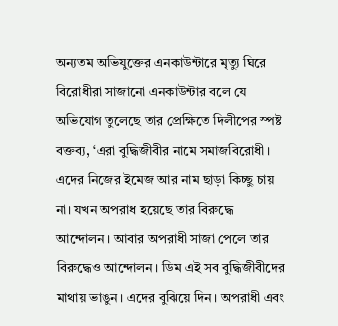অন্যতম অভিযুক্তের এনকাউন্টারে মৃত্যু ঘিরে বিরোধীরা সাজানো এনকাউন্টার বলে যে অভিযোগ তুলেছে তার প্রেক্ষিতে দিলীপের স্পষ্ট বক্তব্য, ‘এরা বুদ্ধিজীবীর নামে সমাজবিরোধী। এদের নিজের ইমেজ আর নাম ছাড়া কিচ্ছু চায় না। যখন অপরাধ হয়েছে তার বিরুদ্ধে আন্দোলন। আবার অপরাধী সাজা পেলে তার বিরুদ্ধেও আন্দোলন। ডিম এই সব বুদ্ধিজীবীদের মাথায় ভাঙুন। এদের বুঝিয়ে দিন। অপরাধী এবং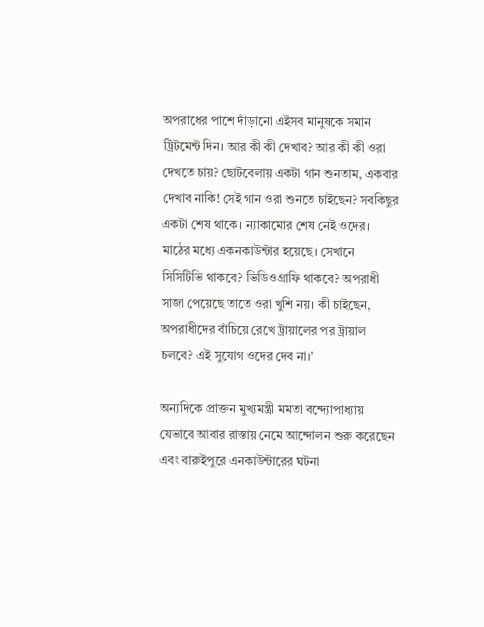অপরাধের পাশে দাঁড়ানো এইসব মানুষকে সমান ট্রিটমেন্ট দিন। আর কী কী দেখাব? আর কী কী ওরা দেখতে চায়? ছোটবেলায় একটা গান শুনতাম, একবার দেখাব নাকি! সেই গান ওরা শুনতে চাইছেন? সবকিছুর একটা শেষ থাকে। ন্যাকামোর শেষ নেই ওদের। মাঠের মধ্যে একনকাউন্টার হয়েছে। সেখানে সিসিটিভি থাকবে? ভিডিওগ্রাফি থাকবে? অপরাধী সাজা পেয়েছে তাতে ওরা খুশি নয়। কী চাইছেন, অপরাধীদের বাঁচিয়ে রেখে ট্রায়ালের পর ট্রায়াল চলবে? এই সুযোগ ওদের দেব না।’

অন্যদিকে প্রাক্তন মুখ্যমন্ত্রী মমতা বন্দ্যোপাধ্যায় যেভাবে আবার রাস্তায় নেমে আন্দোলন শুরু করেছেন এবং বারুইপুরে এনকাউন্টারের ঘটনা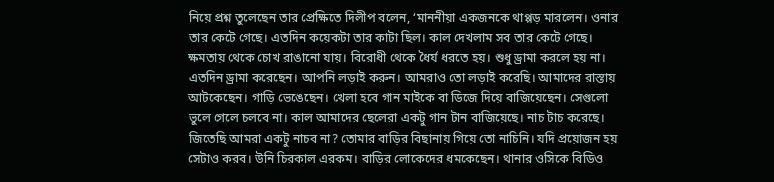নিয়ে প্রশ্ন তুলেছেন তার প্রেক্ষিতে দিলীপ বলেন, ‘মাননীয়া একজনকে থাপ্পড় মারলেন। ওনার তার কেটে গেছে। এতদিন কয়েকটা তার কাটা ছিল। কাল দেখলাম সব তার কেটে গেছে। ক্ষমতায় থেকে চোখ রাঙানো যায়। বিরোধী থেকে ধৈর্য ধরতে হয়। শুধু ড্রামা করলে হয় না। এতদিন ড্রামা করেছেন। আপনি লড়াই করুন। আমরাও তো লড়াই করেছি। আমাদের রাস্তায় আটকেছেন। গাড়ি ভেঙেছেন। খেলা হবে গান মাইকে বা ডিজে দিয়ে বাজিয়েছেন। সেগুলো ভুলে গেলে চলবে না। কাল আমাদের ছেলেরা একটু গান টান বাজিয়েছে। নাচ টাচ করেছে। জিতেছি আমরা একটু নাচব না? তোমার বাড়ির বিছানায় গিয়ে তো নাচিনি। যদি প্রয়োজন হয় সেটাও করব। উনি চিরকাল এরকম। বাড়ির লোকেদের ধমকেছেন। থানার ওসিকে বিডিও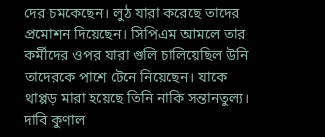দের চমকেছেন। লুঠ যারা করেছে তাদের প্রমোশন দিয়েছেন। সিপিএম আমলে তার কর্মীদের ওপর যারা গুলি চালিয়েছিল উনি তাদেরকে পাশে টেনে নিয়েছেন। যাকে থাপ্পড় মারা হয়েছে তিনি নাকি সন্তানতুল্য। দাবি কুণাল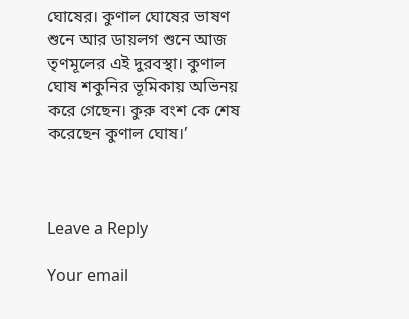ঘোষের। কুণাল ঘোষের ভাষণ শুনে আর ডায়লগ শুনে আজ তৃণমূলের এই দুরবস্থা। কুণাল ঘোষ শকুনির ভূমিকায় অভিনয় করে গেছেন। কুরু বংশ কে শেষ করেছেন কুণাল ঘোষ।’



Leave a Reply

Your email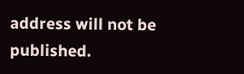address will not be published.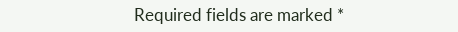Required fields are marked *